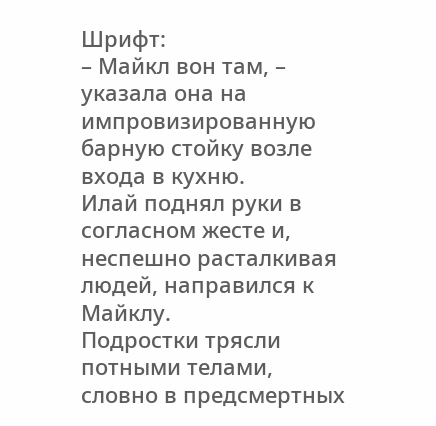Шрифт:
– Майкл вон там, – указала она на импровизированную барную стойку возле входа в кухню.
Илай поднял руки в согласном жесте и, неспешно расталкивая людей, направился к Майклу.
Подростки трясли потными телами, словно в предсмертных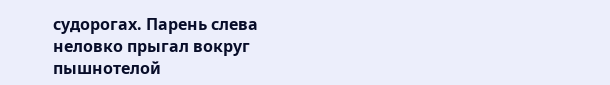судорогах. Парень слева неловко прыгал вокруг пышнотелой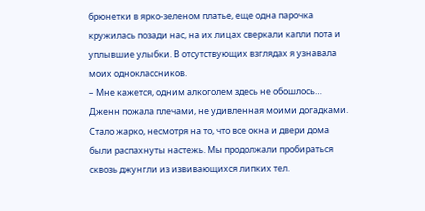брюнетки в ярко-зеленом платье, еще одна парочка кружилась позади нас, на их лицах сверкали капли пота и уплывшие улыбки. В отсутствующих взглядах я узнавала моих одноклассников.
– Мне кажется, одним алкоголем здесь не обошлось…
Дженн пожала плечами, не удивленная моими догадками.
Стало жарко, несмотря на то, что все окна и двери дома были распахнуты настежь. Мы продолжали пробираться сквозь джунгли из извивающихся липких тел.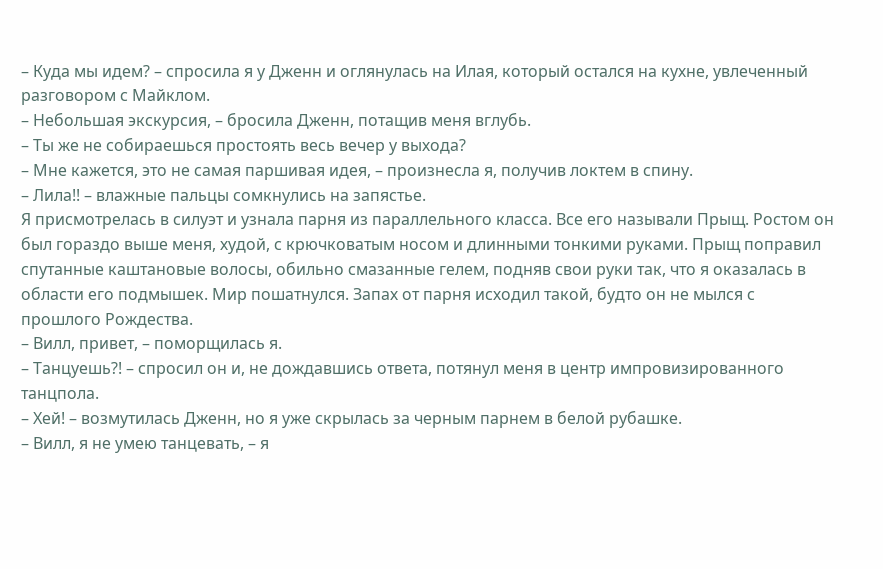– Куда мы идем? – спросила я у Дженн и оглянулась на Илая, который остался на кухне, увлеченный разговором с Майклом.
– Небольшая экскурсия, – бросила Дженн, потащив меня вглубь.
– Ты же не собираешься простоять весь вечер у выхода?
– Мне кажется, это не самая паршивая идея, – произнесла я, получив локтем в спину.
– Лила!! – влажные пальцы сомкнулись на запястье.
Я присмотрелась в силуэт и узнала парня из параллельного класса. Все его называли Прыщ. Ростом он был гораздо выше меня, худой, с крючковатым носом и длинными тонкими руками. Прыщ поправил спутанные каштановые волосы, обильно смазанные гелем, подняв свои руки так, что я оказалась в области его подмышек. Мир пошатнулся. Запах от парня исходил такой, будто он не мылся с прошлого Рождества.
– Вилл, привет, – поморщилась я.
– Танцуешь?! – спросил он и, не дождавшись ответа, потянул меня в центр импровизированного танцпола.
– Хей! – возмутилась Дженн, но я уже скрылась за черным парнем в белой рубашке.
– Вилл, я не умею танцевать, – я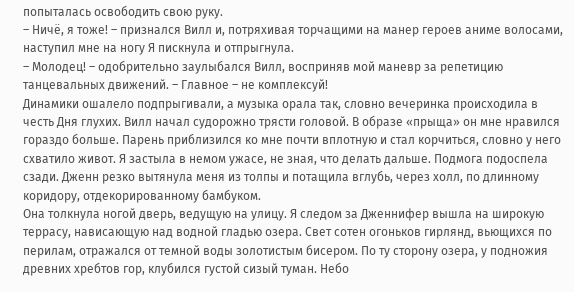попыталась освободить свою руку.
– Ничё, я тоже! – признался Вилл и, потряхивая торчащими на манер героев аниме волосами, наступил мне на ногу Я пискнула и отпрыгнула.
– Молодец! – одобрительно заулыбался Вилл, восприняв мой маневр за репетицию танцевальных движений. – Главное – не комплексуй!
Динамики ошалело подпрыгивали, а музыка орала так, словно вечеринка происходила в честь Дня глухих. Вилл начал судорожно трясти головой. В образе «прыща» он мне нравился гораздо больше. Парень приблизился ко мне почти вплотную и стал корчиться, словно у него схватило живот. Я застыла в немом ужасе, не зная, что делать дальше. Подмога подоспела сзади. Дженн резко вытянула меня из толпы и потащила вглубь, через холл, по длинному коридору, отдекорированному бамбуком.
Она толкнула ногой дверь, ведущую на улицу. Я следом за Дженнифер вышла на широкую террасу, нависающую над водной гладью озера. Свет сотен огоньков гирлянд, вьющихся по перилам, отражался от темной воды золотистым бисером. По ту сторону озера, у подножия древних хребтов гор, клубился густой сизый туман. Небо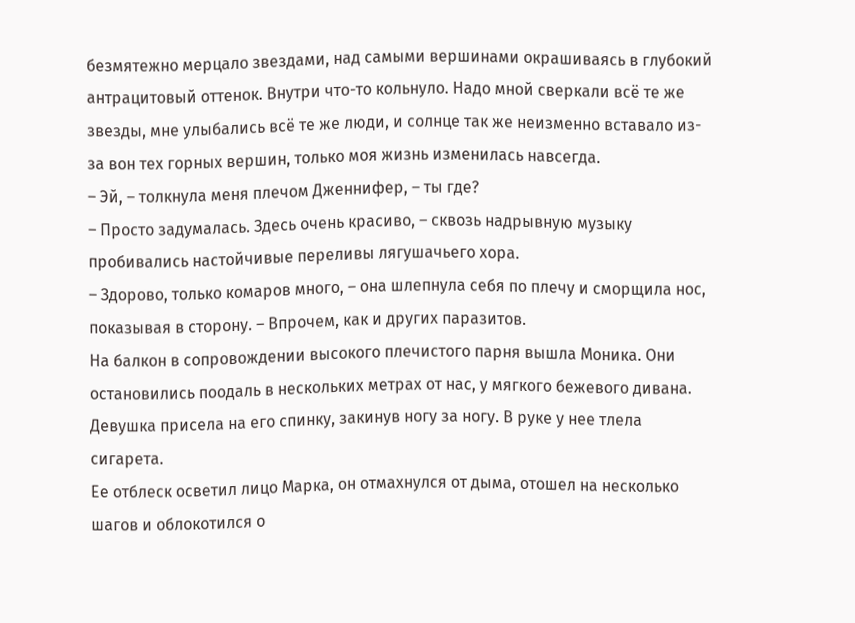безмятежно мерцало звездами, над самыми вершинами окрашиваясь в глубокий антрацитовый оттенок. Внутри что-то кольнуло. Надо мной сверкали всё те же звезды, мне улыбались всё те же люди, и солнце так же неизменно вставало из-за вон тех горных вершин, только моя жизнь изменилась навсегда.
– Эй, – толкнула меня плечом Дженнифер, – ты где?
– Просто задумалась. Здесь очень красиво, – сквозь надрывную музыку пробивались настойчивые переливы лягушачьего хора.
– Здорово, только комаров много, – она шлепнула себя по плечу и сморщила нос, показывая в сторону. – Впрочем, как и других паразитов.
На балкон в сопровождении высокого плечистого парня вышла Моника. Они остановились поодаль в нескольких метрах от нас, у мягкого бежевого дивана. Девушка присела на его спинку, закинув ногу за ногу. В руке у нее тлела сигарета.
Ее отблеск осветил лицо Марка, он отмахнулся от дыма, отошел на несколько шагов и облокотился о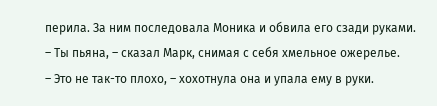перила. За ним последовала Моника и обвила его сзади руками.
– Ты пьяна, – сказал Марк, снимая с себя хмельное ожерелье.
– Это не так-то плохо, – хохотнула она и упала ему в руки.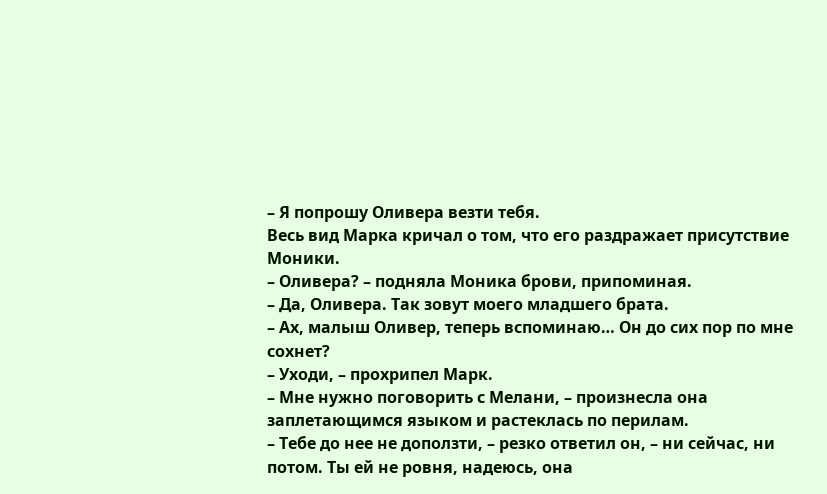– Я попрошу Оливера везти тебя.
Весь вид Марка кричал о том, что его раздражает присутствие Моники.
– Оливера? – подняла Моника брови, припоминая.
– Да, Оливера. Так зовут моего младшего брата.
– Ах, малыш Оливер, теперь вспоминаю… Он до сих пор по мне сохнет?
– Уходи, – прохрипел Марк.
– Мне нужно поговорить с Мелани, – произнесла она заплетающимся языком и растеклась по перилам.
– Тебе до нее не доползти, – резко ответил он, – ни сейчас, ни потом. Ты ей не ровня, надеюсь, она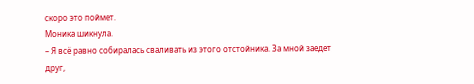скоро это поймет.
Моника шикнула.
– Я всё равно собиралась сваливать из этого отстойника. За мной заедет друг,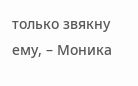только звякну ему, – Моника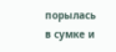порылась в сумке и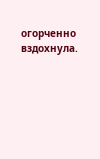огорченно вздохнула.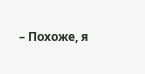– Похоже, я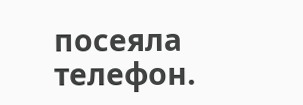посеяла телефон.